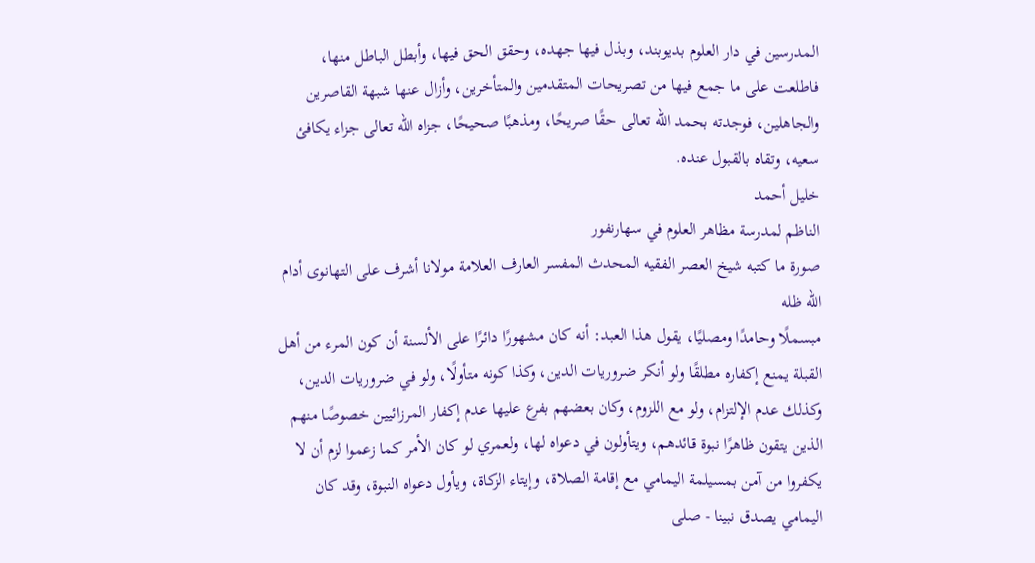المدرسين في دار العلوم بديوبند، وبذل فيها جهده، وحقق الحق فيها، وأبطل الباطل منها، فاطلعت على ما جمع فيها من تصريحات المتقدمين والمتأخرين، وأزال عنها شبهة القاصرين والجاهلين، فوجدته بحمد الله تعالى حقًا صريحًا، ومذهبًا صحيحًا، جزاه الله تعالى جزاء يكافئ سعيه، وتقاه بالقبول عنده.
خليل أحمد
الناظم لمدرسة مظاهر العلوم في سهارنفور
صورة ما كتبه شيخ العصر الفقيه المحدث المفسر العارف العلامة مولانا أشرف على التهانوى أدام الله ظله
مبسملًا وحامدًا ومصليًا، يقول هذا العبد: أنه كان مشهورًا دائرًا على الألسنة أن كون المرء من أهل القبلة يمنع إكفاره مطلقًا ولو أنكر ضروريات الدين، وكذا كونه متأولًا، ولو في ضروريات الدين، وكذلك عدم الإلتزام، ولو مع اللزوم، وكان بعضهم بفرع عليها عدم إكفار المرزائيين خصوصًا منهم الذين يتقون ظاهرًا نبوة قائدهم، ويتأولون في دعواه لها، ولعمري لو كان الأمر كما زعموا لزم أن لا يكفروا من آمن بمسيلمة اليمامي مع إقامة الصلاة، وإيتاء الزكاة، ويأول دعواه النبوة، وقد كان اليمامي يصدق نبينا - صلى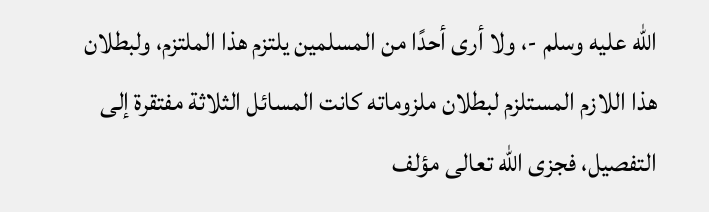الله عليه وسلم -، ولا أرى أحدًا من المسلمين يلتزم هذا الملتزم، ولبطلان هذا اللازم المستلزم لبطلان ملزوماته كانت المسائل الثلاثة مفتقرة إلى التفصيل، فجزى الله تعالى مؤلف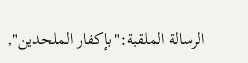الرسالة الملقبة:"بإكفار الملحدين",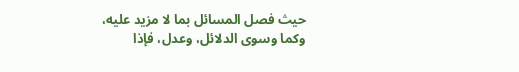حيث فصل المسائل بما لا مزيد عليه، وكما وسوى الدلائل، وعدل، فإذا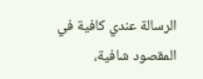الرسالة عندي كافية في المقصود شافية،